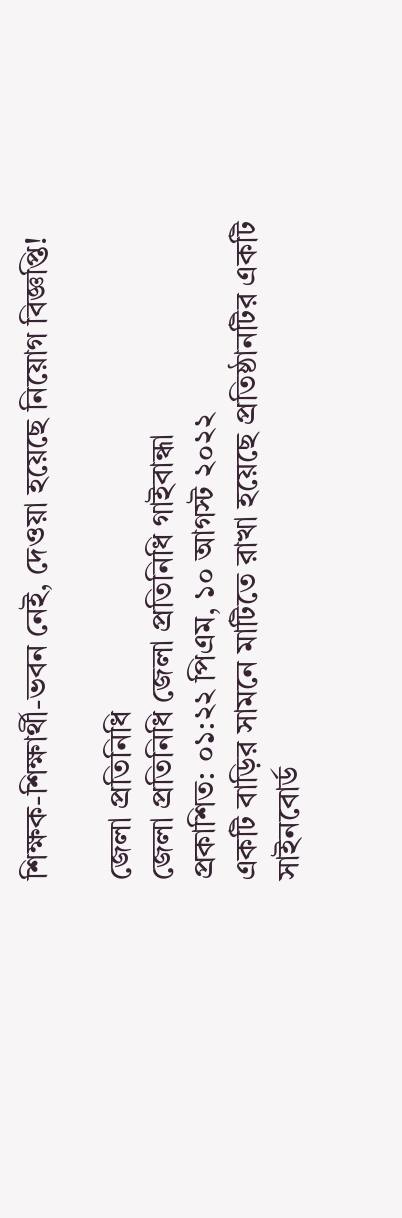শিক্ষক-শিক্ষার্থী-ভবন নেই, দেওয়া হয়েছে নিয়োগ বিজ্ঞপ্তি!

জেলা প্রতিনিধি
জেলা প্রতিনিধি জেলা প্রতিনিধি গাইবান্ধা
প্রকাশিত: ০১:২২ পিএম, ১০ আগস্ট ২০২২
একটি বাড়ির সামনে মাটিতে রাখা হয়েছে প্রতিষ্ঠানটির একটি সাইনবোর্ড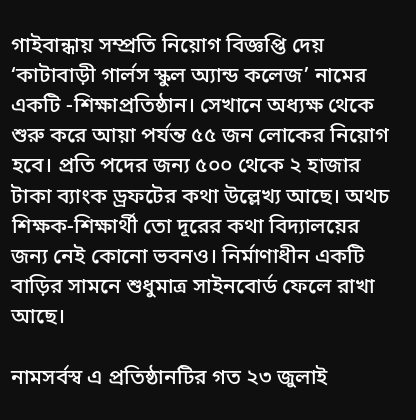গাইবান্ধায় সম্প্রতি নিয়োগ বিজ্ঞপ্তি দেয় ‘কাটাবাড়ী গার্লস স্কুল অ্যান্ড কলেজ’ নামের একটি -শিক্ষাপ্রতিষ্ঠান। সেখানে অধ্যক্ষ থেকে শুরু করে আয়া পর্যন্ত ৫৫ জন লোকের নিয়োগ হবে। প্রতি পদের জন্য ৫০০ থেকে ২ হাজার টাকা ব্যাংক ড্রফটের কথা উল্লেখ্য আছে। অথচ শিক্ষক-শিক্ষার্থী তো দূরের কথা বিদ্যালয়ের জন্য নেই কোনো ভবনও। নির্মাণাধীন একটি বাড়ির সামনে শুধুমাত্র সাইনবোর্ড ফেলে রাখা আছে।

নামসর্বস্ব এ প্রতিষ্ঠানটির গত ২৩ জুলাই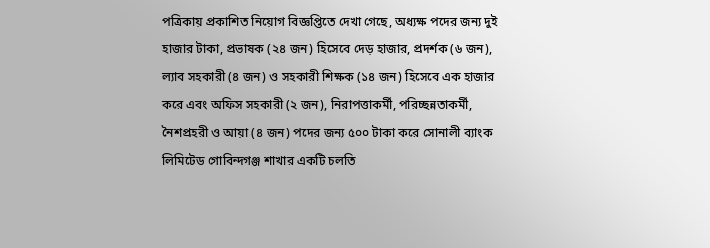পত্রিকায় প্রকাশিত নিয়োগ বিজ্ঞপ্তিতে দেখা গেছে, অধ্যক্ষ পদের জন্য দুই হাজার টাকা, প্রভাষক (২৪ জন) হিসেবে দেড় হাজার, প্রদর্শক (৬ জন), ল্যাব সহকারী (৪ জন) ও সহকারী শিক্ষক (১৪ জন) হিসেবে এক হাজার করে এবং অফিস সহকারী (২ জন), নিরাপত্তাকর্মী, পরিচ্ছন্নতাকর্মী, নৈশপ্রহরী ও আয়া (৪ জন) পদের জন্য ৫০০ টাকা করে সোনালী ব্যাংক লিমিটেড গোবিন্দগঞ্জ শাখার একটি চলতি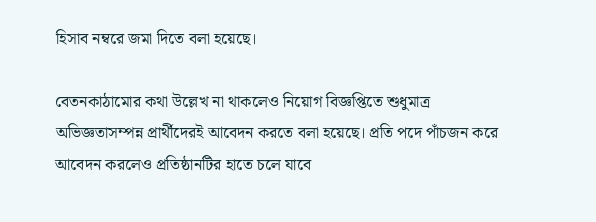হিসাব নম্বরে জমা দিতে বলা হয়েছে।

বেতনকাঠামোর কথা উল্লেখ না থাকলেও নিয়োগ বিজ্ঞপ্তিতে শুধুমাত্র অভিজ্ঞতাসম্পন্ন প্রার্থীদেরই আবেদন করতে বলা হয়েছে। প্রতি পদে পাঁচজন করে আবেদন করলেও প্রতিষ্ঠানটির হাতে চলে যাবে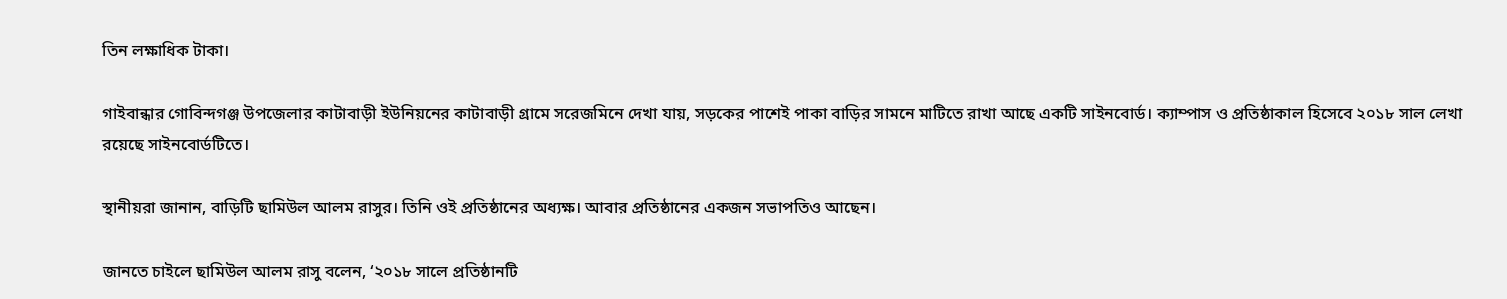তিন লক্ষাধিক টাকা।

গাইবান্ধার গোবিন্দগঞ্জ উপজেলার কাটাবাড়ী ইউনিয়নের কাটাবাড়ী গ্রামে সরেজমিনে দেখা যায়, সড়কের পাশেই পাকা বাড়ির সামনে মাটিতে রাখা আছে একটি সাইনবোর্ড। ক্যাম্পাস ও প্রতিষ্ঠাকাল হিসেবে ২০১৮ সাল লেখা রয়েছে সাইনবোর্ডটিতে।

স্থানীয়রা জানান, বাড়িটি ছামিউল আলম রাসুর। তিনি ওই প্রতিষ্ঠানের অধ্যক্ষ। আবার প্রতিষ্ঠানের একজন সভাপতিও আছেন।

জানতে চাইলে ছামিউল আলম রাসু বলেন, ‘২০১৮ সালে প্রতিষ্ঠানটি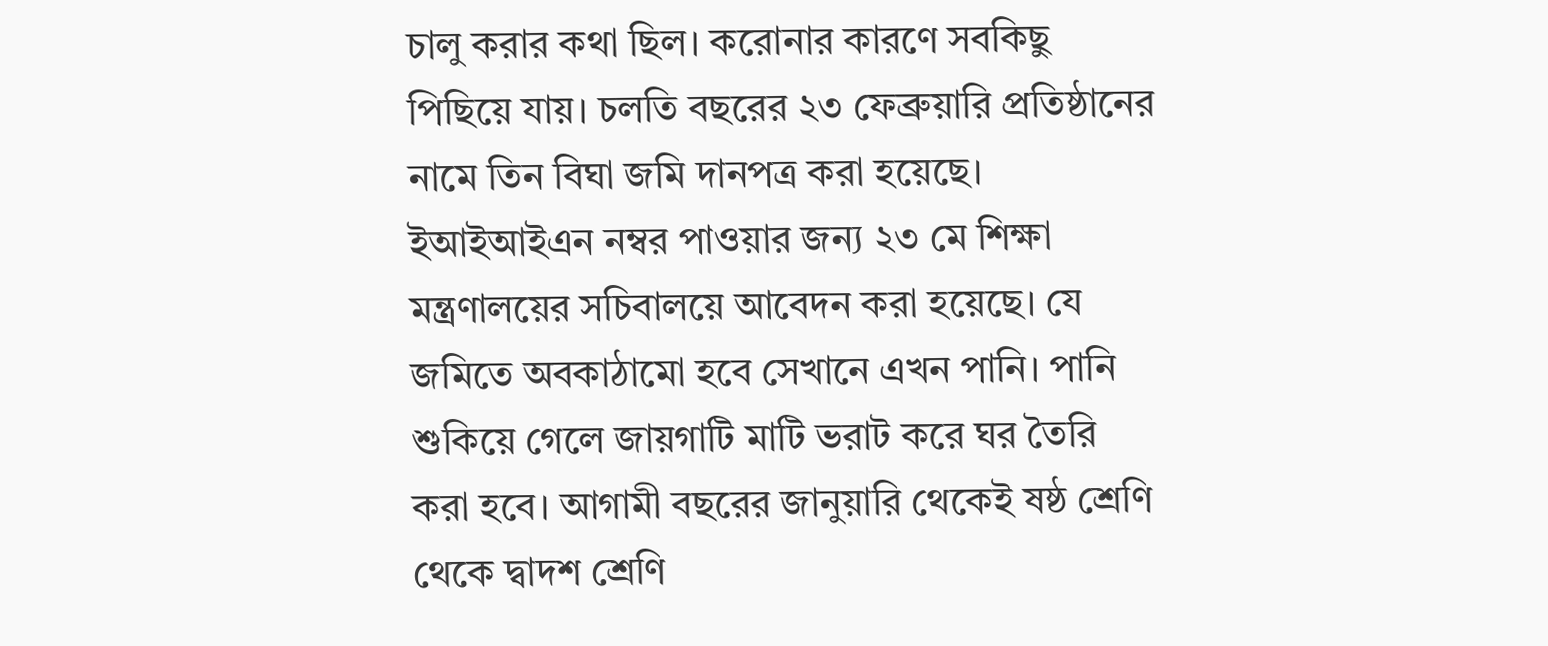চালু করার কথা ছিল। করোনার কারণে সবকিছু পিছিয়ে যায়। চলতি বছরের ২৩ ফেব্রুয়ারি প্রতিষ্ঠানের নামে তিন বিঘা জমি দানপত্র করা হয়েছে। ইআইআইএন নম্বর পাওয়ার জন্য ২৩ মে শিক্ষা মন্ত্রণালয়ের সচিবালয়ে আবেদন করা হয়েছে। যে জমিতে অবকাঠামো হবে সেখানে এখন পানি। পানি শুকিয়ে গেলে জায়গাটি মাটি ভরাট করে ঘর তৈরি করা হবে। আগামী বছরের জানুয়ারি থেকেই ষষ্ঠ শ্রেণি থেকে দ্বাদশ শ্রেণি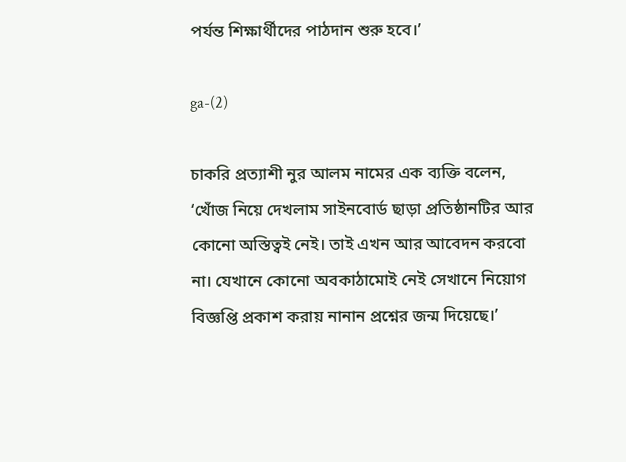পর্যন্ত শিক্ষার্থীদের পাঠদান শুরু হবে।’

ga-(2)

চাকরি প্রত্যাশী নুর আলম নামের এক ব্যক্তি বলেন, ‘খোঁজ নিয়ে দেখলাম সাইনবোর্ড ছাড়া প্রতিষ্ঠানটির আর কোনো অস্তিত্বই নেই। তাই এখন আর আবেদন করবো না। যেখানে কোনো অবকাঠামোই নেই সেখানে নিয়োগ বিজ্ঞপ্তি প্রকাশ করায় নানান প্রশ্নের জন্ম দিয়েছে।’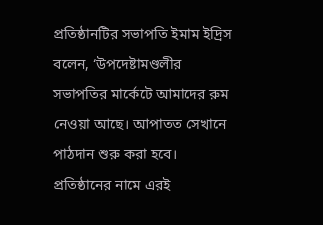প্রতিষ্ঠানটির সভাপতি ইমাম ইদ্রিস বলেন, ‘উপদেষ্টামণ্ডলীর সভাপতির মার্কেটে আমাদের রুম নেওয়া আছে। আপাতত সেখানে পাঠদান শুরু করা হবে। প্রতিষ্ঠানের নামে এরই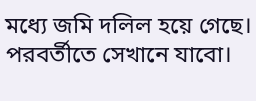মধ্যে জমি দলিল হয়ে গেছে। পরবর্তীতে সেখানে যাবো।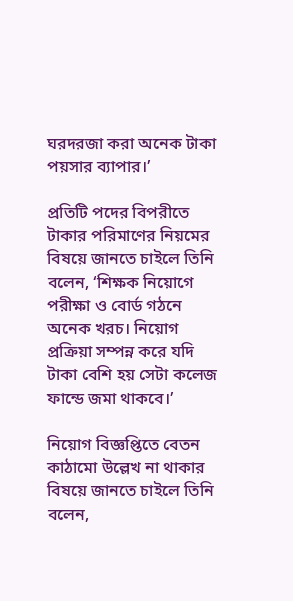ঘরদরজা করা অনেক টাকা পয়সার ব্যাপার।’

প্রতিটি পদের বিপরীতে টাকার পরিমাণের নিয়মের বিষয়ে জানতে চাইলে তিনি বলেন, ‘শিক্ষক নিয়োগে পরীক্ষা ও বোর্ড গঠনে অনেক খরচ। নিয়োগ প্রক্রিয়া সম্পন্ন করে যদি টাকা বেশি হয় সেটা কলেজ ফান্ডে জমা থাকবে।’

নিয়োগ বিজ্ঞপ্তিতে বেতন কাঠামো উল্লেখ না থাকার বিষয়ে জানতে চাইলে তিনি বলেন,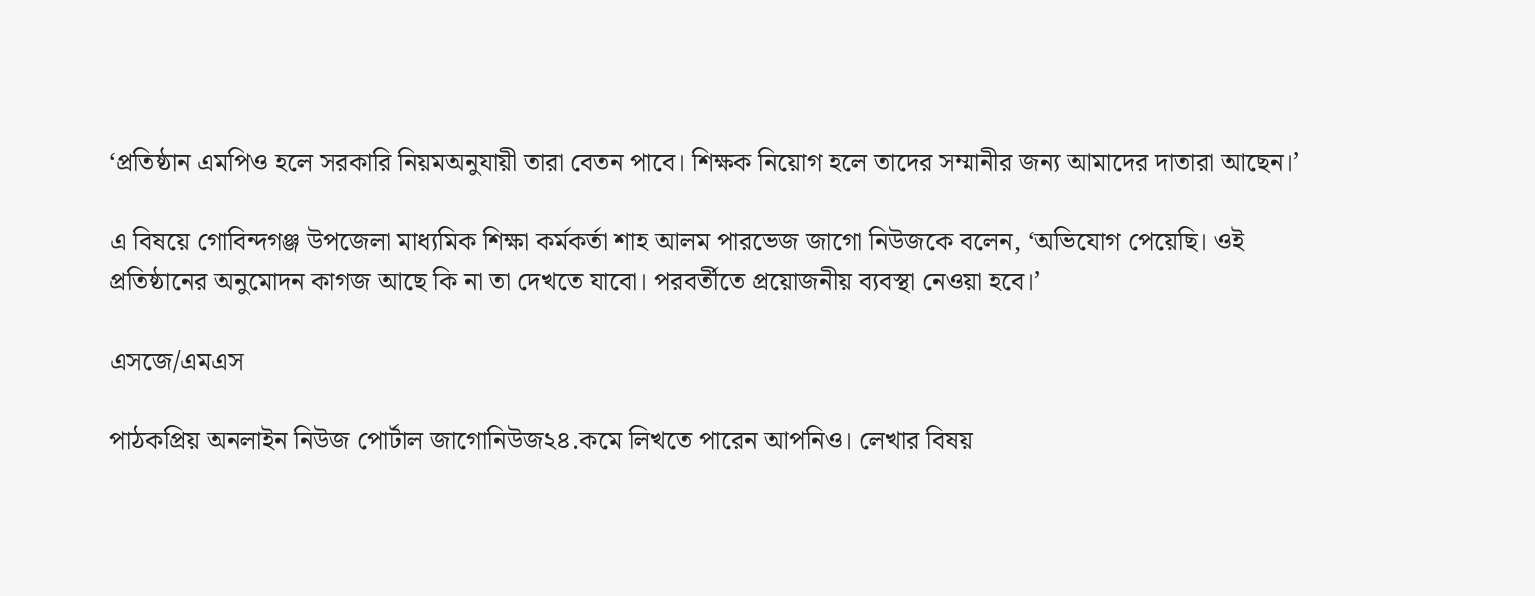‘প্রতিষ্ঠান এমপিও হলে সরকারি নিয়মঅনুযায়ী তারা বেতন পাবে। শিক্ষক নিয়োগ হলে তাদের সম্মানীর জন্য আমাদের দাতারা আছেন।’

এ বিষয়ে গোবিন্দগঞ্জ উপজেলা মাধ্যমিক শিক্ষা কর্মকর্তা শাহ আলম পারভেজ জাগো নিউজকে বলেন, ‘অভিযোগ পেয়েছি। ওই প্রতিষ্ঠানের অনুমোদন কাগজ আছে কি না তা দেখতে যাবো। পরবর্তীতে প্রয়োজনীয় ব্যবস্থা নেওয়া হবে।’

এসজে/এমএস

পাঠকপ্রিয় অনলাইন নিউজ পোর্টাল জাগোনিউজ২৪.কমে লিখতে পারেন আপনিও। লেখার বিষয়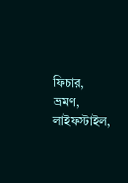ফিচার, ভ্রমণ, লাইফস্টাইল,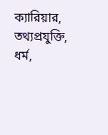ক্যারিয়ার, তথ্যপ্রযুক্তি, ধর্ম,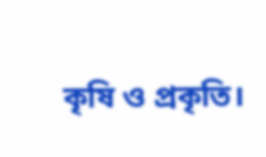কৃষি ও প্রকৃতি।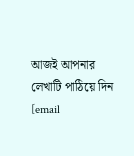আজই আপনার লেখাটি পাঠিয়ে দিন [email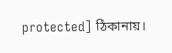protected] ঠিকানায়।